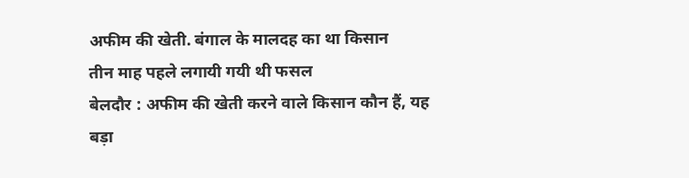अफीम की खेती. बंगाल के मालदह का था किसान
तीन माह पहले लगायी गयी थी फसल
बेलदौर : अफीम की खेती करने वाले किसान कौन हैं, यह बड़ा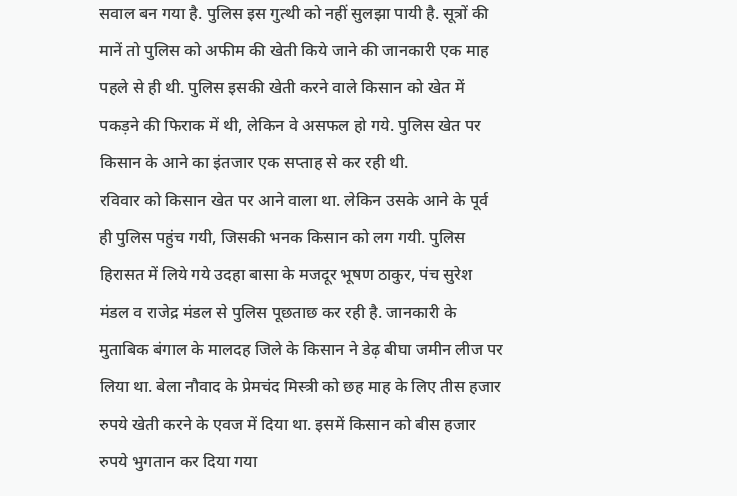सवाल बन गया है. पुलिस इस गुत्थी को नहीं सुलझा पायी है. सूत्रों की मानें तो पुलिस को अफीम की खेती किये जाने की जानकारी एक माह पहले से ही थी. पुलिस इसकी खेती करने वाले किसान को खेत में पकड़ने की फिराक में थी, लेकिन वे असफल हो गये. पुलिस खेत पर किसान के आने का इंतजार एक सप्ताह से कर रही थी.
रविवार को किसान खेत पर आने वाला था. लेकिन उसके आने के पूर्व ही पुलिस पहुंच गयी, जिसकी भनक किसान को लग गयी. पुलिस हिरासत में लिये गये उदहा बासा के मजदूर भूषण ठाकुर, पंच सुरेश मंडल व राजेद्र मंडल से पुलिस पूछताछ कर रही है. जानकारी के मुताबिक बंगाल के मालदह जिले के किसान ने डेढ़ बीघा जमीन लीज पर लिया था. बेला नौवाद के प्रेमचंद मिस्त्री को छह माह के लिए तीस हजार रुपये खेती करने के एवज में दिया था. इसमें किसान को बीस हजार रुपये भुगतान कर दिया गया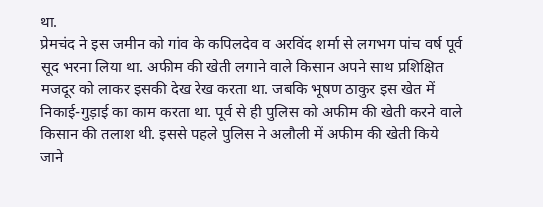था.
प्रेमचंद ने इस जमीन को गांव के कपिलदेव व अरविंद शर्मा से लगभग पांच वर्ष पूर्व सूद भरना लिया था. अफीम की खेती लगाने वाले किसान अपने साथ प्रशिक्षित मजदूर को लाकर इसकी देख रेख करता था. जबकि भूषण ठाकुर इस खेत में निकाई-गुड़ाई का काम करता था. पूर्व से ही पुलिस को अफीम की खेती करने वाले किसान की तलाश थी. इससे पहले पुलिस ने अलौली में अफीम की खेती किये जाने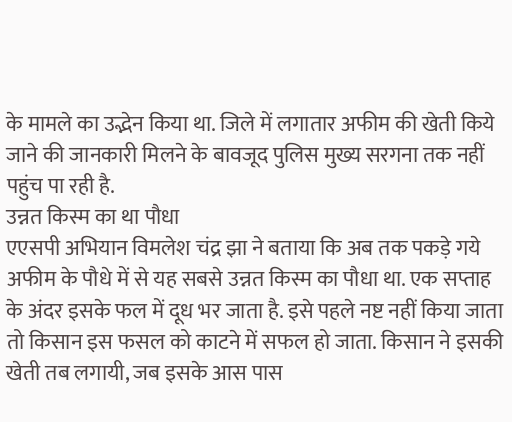के मामले का उद्भेन किया था. जिले में लगातार अफीम की खेती किये जाने की जानकारी मिलने के बावजूद पुलिस मुख्य सरगना तक नहीं पहुंच पा रही है.
उन्नत किस्म का था पौधा
एएसपी अभियान विमलेश चंद्र झा ने बताया कि अब तक पकड़े गये अफीम के पौधे में से यह सबसे उन्नत किस्म का पौधा था. एक सप्ताह के अंदर इसके फल में दूध भर जाता है. इसे पहले नष्ट नहीं किया जाता तो किसान इस फसल को काटने में सफल हो जाता. किसान ने इसकी खेती तब लगायी, जब इसके आस पास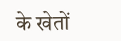के खेतों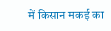में किसान मकई का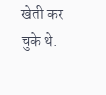खेती कर चुके थे.